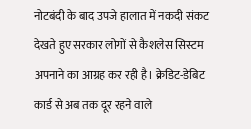नोटबंदी के बाद उपजे हालात में नकदी संकट देखते हुए सरकार लोगों से कैशलेस सिस्टम अपनाने का आग्रह कर रही है। क्रेडिट-डेबिट कार्ड से अब तक दूर रहने वाले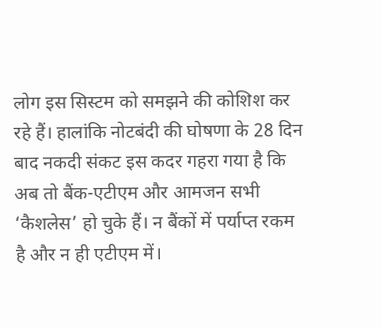लोग इस सिस्टम को समझने की कोशिश कर रहे हैं। हालांकि नोटबंदी की घोषणा के 28 दिन बाद नकदी संकट इस कदर गहरा गया है कि अब तो बैंक-एटीएम और आमजन सभी ‘कैशलेस’ हो चुके हैं। न बैंकों में पर्याप्त रकम है और न ही एटीएम में।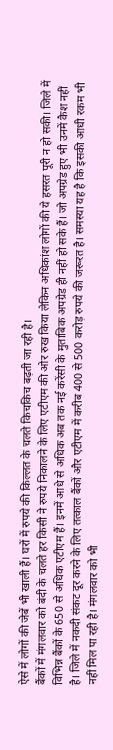ऐसे में लोगों की जेबें भी खाली हैं। घरों में रुपये की किल्लत के चलते किचकिच बढ़ती जा रही है।
बैंकों में मंगलवार को बंदी के चलते हर किसी ने रुपये निकालने के लिए एटीएम की ओर रुख किया लेकिन अधिकांश लोगों की ये हसरत पूरी न हो सकी। जिले में विभिन्न बैंकों के 650 से अधिक एटीएम हैं। इनमें आधे से अधिक अब तक नई करेंसी के मुताबिक अपग्रेड ही नहीं हो सके हैं। जो अपग्रेड हुए भी उनमें कैश नहीं है। जिले में नकदी संकट दूर करने के लिए तत्काल बैंकों और एटीएम में करीब 400 से 500 करोड़ रुपये की जरूरत है। समस्या यह है कि इसकी आधी रकम भी नहीं मिल पा रही है। मंगलवार को भी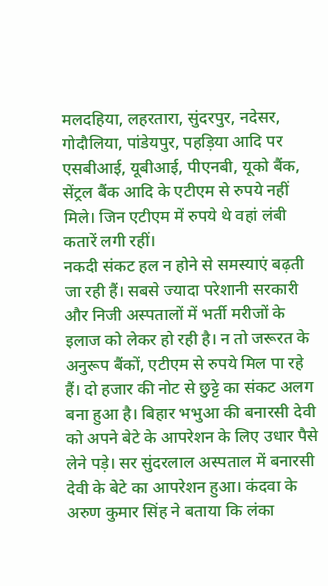मलदहिया, लहरतारा, सुंदरपुर, नदेसर, गोदौलिया, पांडेयपुर, पहड़िया आदि पर एसबीआई, यूबीआई, पीएनबी, यूको बैंक, सेंट्रल बैंक आदि के एटीएम से रुपये नहीं मिले। जिन एटीएम में रुपये थे वहां लंबी कतारें लगी रहीं।
नकदी संकट हल न होने से समस्याएं बढ़ती जा रही हैं। सबसे ज्यादा परेशानी सरकारी और निजी अस्पतालों में भर्ती मरीजों के इलाज को लेकर हो रही है। न तो जरूरत के अनुरूप बैंकों, एटीएम से रुपये मिल पा रहे हैं। दो हजार की नोट से छुट्टे का संकट अलग बना हुआ है। बिहार भभुआ की बनारसी देवी को अपने बेटे के आपरेशन के लिए उधार पैसे लेने पड़े। सर सुंदरलाल अस्पताल में बनारसी देवी के बेटे का आपरेशन हुआ। कंदवा के अरुण कुमार सिंह ने बताया कि लंका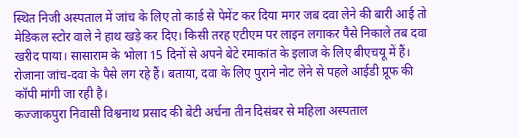स्थित निजी अस्पताल में जांच के लिए तो कार्ड से पेमेंट कर दिया मगर जब दवा लेने की बारी आई तो मेडिकल स्टोर वाले ने हाथ खड़े कर दिए। किसी तरह एटीएम पर लाइन लगाकर पैसे निकाले तब दवा खरीद पाया। सासाराम के भोला 15 दिनों से अपने बेटे रमाकांत के इलाज के लिए बीएचयू में हैं। रोजाना जांच-दवा के पैसे लग रहे हैं। बताया, दवा के लिए पुराने नोट लेने से पहले आईडी प्रूफ की कॉपी मांगी जा रही है।
कज्जाकपुरा निवासी विश्वनाथ प्रसाद की बेटी अर्चना तीन दिसंबर से महिला अस्पताल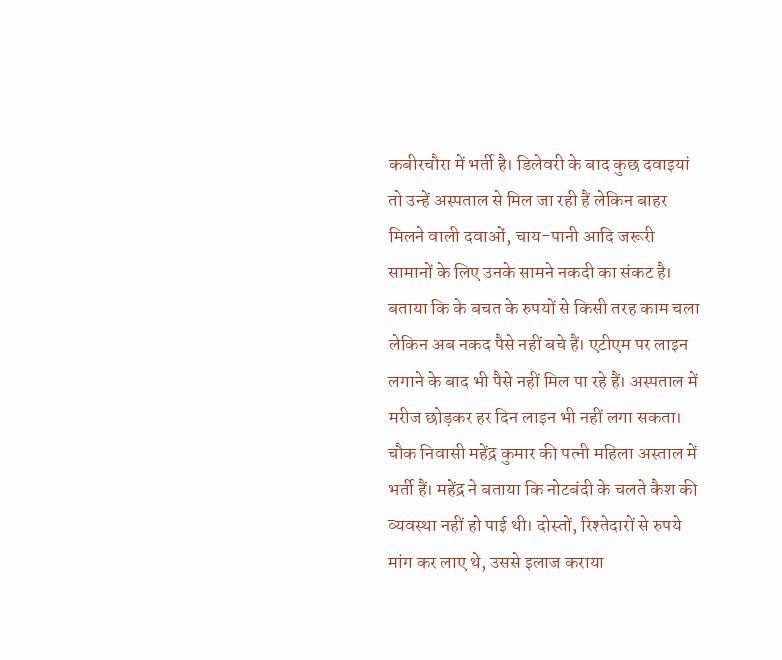कबीरचौरा में भर्ती है। डिलेवरी के बाद कुछ दवाइयां तो उन्हें अस्पताल से मिल जा रही हैं लेकिन बाहर मिलने वाली दवाओं, चाय-पानी आदि जरूरी सामानों के लिए उनके सामने नकदी का संकट है। बताया कि के बचत के रुपयों से किसी तरह काम चला लेकिन अब नकद पैसे नहीं बचे हैं। एटीएम पर लाइन लगाने के बाद भी पैसे नहीं मिल पा रहे हैं। अस्पताल में मरीज छोड़कर हर दिन लाइन भी नहीं लगा सकता। चौक निवासी महेंद्र कुमार की पत्नी महिला अस्ताल में भर्ती हैं। महेंद्र ने बताया कि नोटबंदी के चलते कैश की व्यवस्था नहीं हो पाई थी। दोस्तों, रिश्तेदारों से रुपये मांग कर लाए थे, उससे इलाज कराया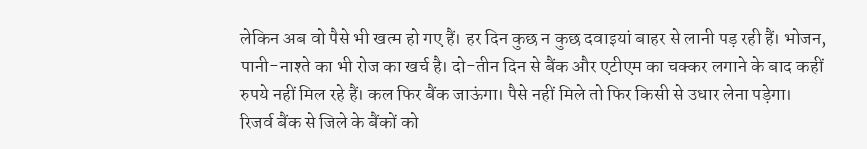लेकिन अब वो पैसे भी खत्म हो गए हैं। हर दिन कुछ न कुछ दवाइयां बाहर से लानी पड़ रही हैं। भोजन, पानी-नाश्ते का भी रोज का खर्च है। दो-तीन दिन से बैंक और एटीएम का चक्कर लगाने के बाद कहीं रुपये नहीं मिल रहे हैं। कल फिर बैंक जाऊंगा। पैसे नहीं मिले तो फिर किसी से उधार लेना पड़ेगा।
रिजर्व बैंक से जिले के बैंकों को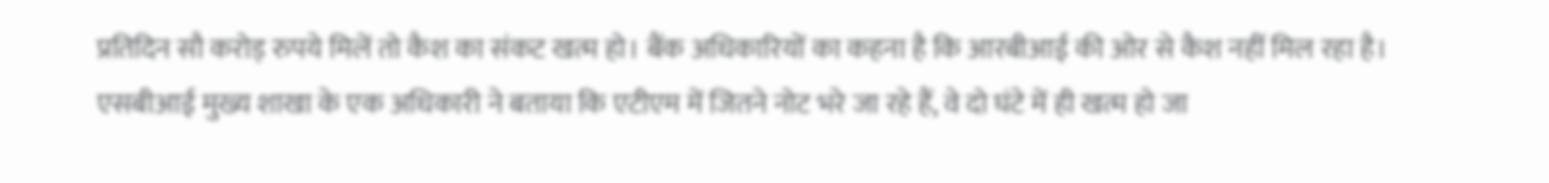प्रतिदिन सौ करोड़ रुपये मिलें तो कैश का संकट खत्म हो। बैंक अधिकारियों का कहना है कि आरबीआई की ओर से कैश नहीं मिल रहा है। एसबीआई मुख्य शाखा के एक अधिकारी ने बताया कि एटीएम में जितने नोट भरे जा रहे हैं, वे दो घंटे में ही खत्म हो जा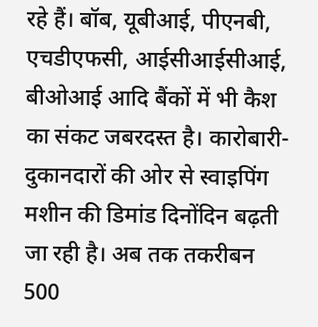रहे हैं। बॉब, यूबीआई, पीएनबी, एचडीएफसी, आईसीआईसीआई, बीओआई आदि बैंकों में भी कैश का संकट जबरदस्त है। कारोबारी-दुकानदारों की ओर से स्वाइपिंग मशीन की डिमांड दिनोंदिन बढ़ती जा रही है। अब तक तकरीबन 500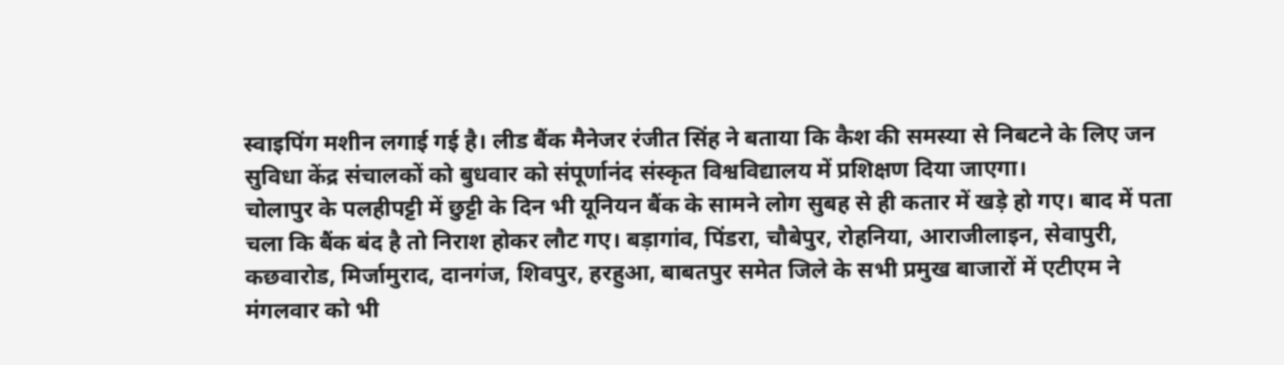स्वाइपिंग मशीन लगाई गई है। लीड बैंक मैनेजर रंजीत सिंह ने बताया कि कैश की समस्या से निबटने के लिए जन सुविधा केंद्र संचालकों को बुधवार को संपूर्णानंद संस्कृत विश्वविद्यालय में प्रशिक्षण दिया जाएगा।
चोलापुर के पलहीपट्टी में छुट्टी के दिन भी यूनियन बैंक के सामने लोग सुबह से ही कतार में खड़े हो गए। बाद में पता चला कि बैंक बंद है तो निराश होकर लौट गए। बड़ागांव, पिंडरा, चौबेपुर, रोहनिया, आराजीलाइन, सेवापुरी, कछवारोड, मिर्जामुराद, दानगंज, शिवपुर, हरहुआ, बाबतपुर समेत जिले के सभी प्रमुख बाजारों में एटीएम ने मंगलवार को भी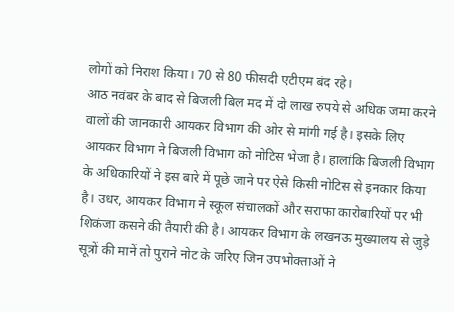लोगों को निराश किया। 70 से 80 फीसदी एटीएम बंद रहे।
आठ नवंबर के बाद से बिजली बिल मद में दो लाख रुपये से अधिक जमा करने वालों की जानकारी आयकर विभाग की ओर से मांगी गई है। इसके लिए आयकर विभाग ने बिजली विभाग को नोटिस भेजा है। हालांकि बिजली विभाग के अधिकारियों ने इस बारे में पूछे जाने पर ऐसे किसी नोटिस से इनकार किया है। उधर, आयकर विभाग ने स्कूल संचालकों और सराफा कारोबारियों पर भी शिकंजा कसने की तैयारी की है। आयकर विभाग के लखनऊ मुख्यालय से जुड़े सूत्रों की मानें तो पुराने नोट के जरिए जिन उपभोक्ताओं ने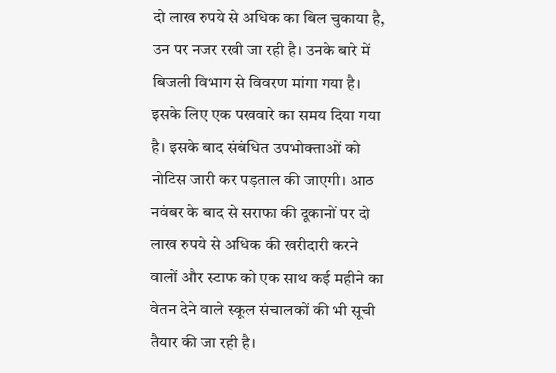दो लाख रुपये से अधिक का बिल चुकाया है, उन पर नजर रखी जा रही है। उनके बारे में बिजली विभाग से विवरण मांगा गया है। इसके लिए एक पखवारे का समय दिया गया है। इसके बाद संबंधित उपभोक्ताओं को नोटिस जारी कर पड़ताल की जाएगी। आठ नवंबर के बाद से सराफा की दूकानों पर दो लाख रुपये से अधिक की खरीदारी करने वालों और स्टाफ को एक साथ कई महीने का वेतन देने वाले स्कूल संचालकों की भी सूची तैयार की जा रही है।